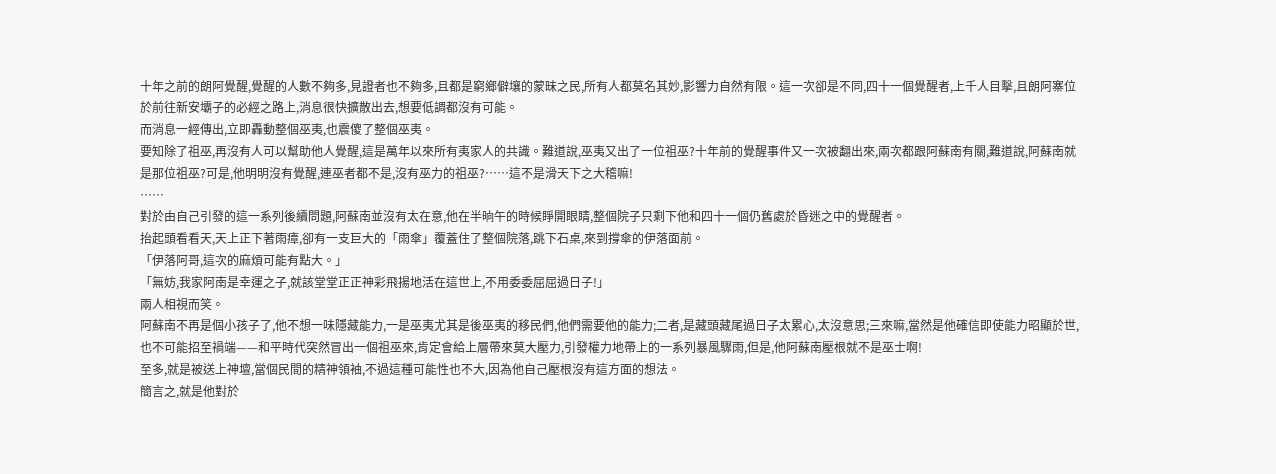十年之前的朗阿覺醒,覺醒的人數不夠多,見證者也不夠多,且都是窮鄉僻壤的蒙昧之民,所有人都莫名其妙,影響力自然有限。這一次卻是不同,四十一個覺醒者,上千人目擊,且朗阿寨位於前往新安壩子的必經之路上,消息很快擴散出去,想要低調都沒有可能。
而消息一經傳出,立即轟動整個巫夷,也震傻了整個巫夷。
要知除了祖巫,再沒有人可以幫助他人覺醒,這是萬年以來所有夷家人的共識。難道說,巫夷又出了一位祖巫?十年前的覺醒事件又一次被翻出來,兩次都跟阿蘇南有關,難道說,阿蘇南就是那位祖巫?可是,他明明沒有覺醒,連巫者都不是,沒有巫力的祖巫?……這不是滑天下之大稽嘛!
……
對於由自己引發的這一系列後續問題,阿蘇南並沒有太在意,他在半晌午的時候睜開眼睛,整個院子只剩下他和四十一個仍舊處於昏迷之中的覺醒者。
抬起頭看看天,天上正下著雨瘴,卻有一支巨大的「雨傘」覆蓋住了整個院落,跳下石桌,來到撐傘的伊落面前。
「伊落阿哥,這次的麻煩可能有點大。」
「無妨,我家阿南是幸運之子,就該堂堂正正神彩飛揚地活在這世上,不用委委屈屈過日子!」
兩人相視而笑。
阿蘇南不再是個小孩子了,他不想一味隱藏能力,一是巫夷尤其是後巫夷的移民們,他們需要他的能力;二者,是藏頭藏尾過日子太累心,太沒意思;三來嘛,當然是他確信即使能力昭顯於世,也不可能招至禍端——和平時代突然冒出一個祖巫來,肯定會給上層帶來莫大壓力,引發權力地帶上的一系列暴風驟雨,但是,他阿蘇南壓根就不是巫士啊!
至多,就是被送上神壇,當個民間的精神領袖,不過這種可能性也不大,因為他自己壓根沒有這方面的想法。
簡言之,就是他對於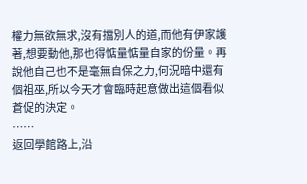權力無欲無求,沒有擋別人的道,而他有伊家護著,想要動他,那也得惦量惦量自家的份量。再說他自己也不是毫無自保之力,何況暗中還有個祖巫,所以今天才會臨時起意做出這個看似蒼促的決定。
……
返回學館路上,沿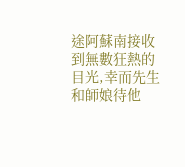途阿蘇南接收到無數狂熱的目光,幸而先生和師娘待他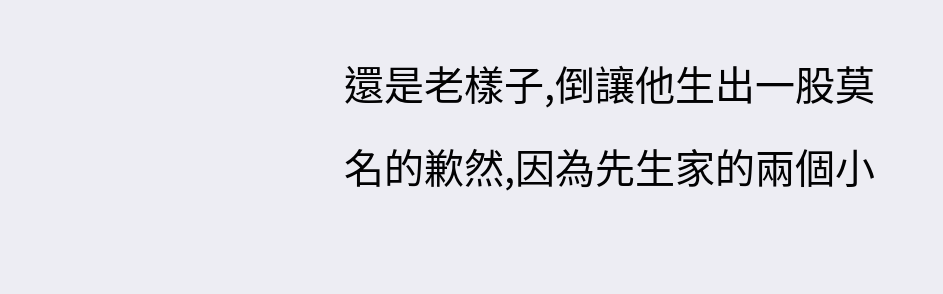還是老樣子,倒讓他生出一股莫名的歉然,因為先生家的兩個小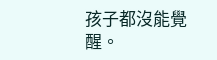孩子都沒能覺醒。